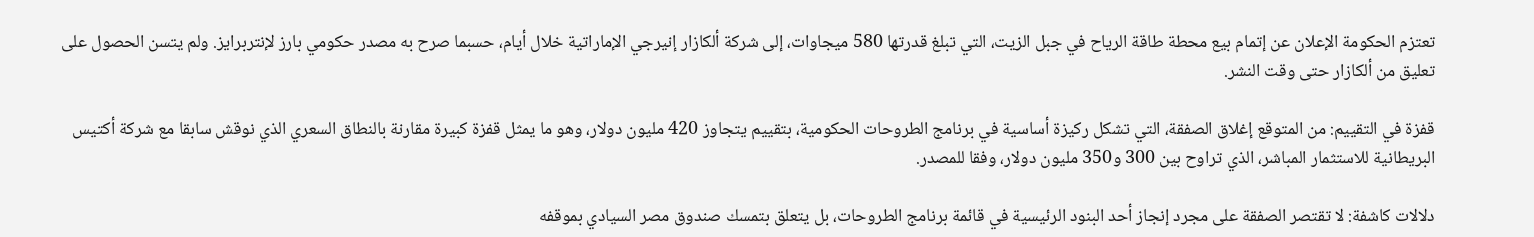تعتزم الحكومة الإعلان عن إتمام بيع محطة طاقة الرياح في جبل الزيت، التي تبلغ قدرتها 580 ميجاوات، إلى شركة ألكازار إنيرجي الإماراتية خلال أيام، حسبما صرح به مصدر حكومي بارز لإنتربرايز. ولم يتسن الحصول على تعليق من ألكازار حتى وقت النشر.

قفزة في التقييم: من المتوقع إغلاق الصفقة، التي تشكل ركيزة أساسية في برنامج الطروحات الحكومية، بتقييم يتجاوز 420 مليون دولار، وهو ما يمثل قفزة كبيرة مقارنة بالنطاق السعري الذي نوقش سابقا مع شركة أكتيس البريطانية للاستثمار المباشر، الذي تراوح بين 300 و350 مليون دولار، وفقا للمصدر.

دلالات كاشفة: لا تقتصر الصفقة على مجرد إنجاز أحد البنود الرئيسية في قائمة برنامج الطروحات، بل يتعلق بتمسك صندوق مصر السيادي بموقفه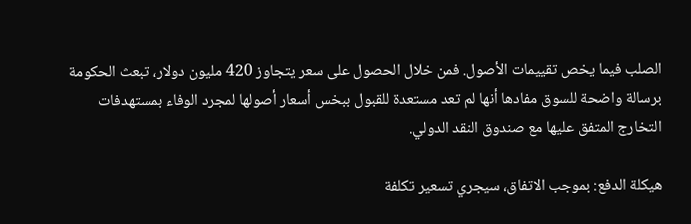الصلب فيما يخص تقييمات الأصول. فمن خلال الحصول على سعر يتجاوز 420 مليون دولار، تبعث الحكومة برسالة واضحة للسوق مفادها أنها لم تعد مستعدة للقبول ببخس أسعار أصولها لمجرد الوفاء بمستهدفات التخارج المتفق عليها مع صندوق النقد الدولي.

هيكلة الدفع: بموجب الاتفاق، سيجري تسعير تكلفة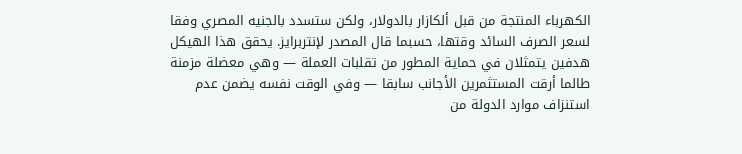الكهرباء المنتجة من قبل ألكازار بالدولار، ولكن ستسدد بالجنيه المصري وفقا لسعر الصرف السائد وقتها، حسبما قال المصدر لإنتربرايز. يحقق هذا الهيكل هدفين يتمثلان في حماية المطور من تقلبات العملة — وهي معضلة مزمنة طالما أرقت المستثمرين الأجانب سابقا — وفي الوقت نفسه يضمن عدم استنزاف موارد الدولة من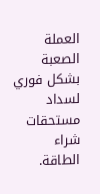العملة الصعبة بشكل فوري لسداد مستحقات شراء الطاقة.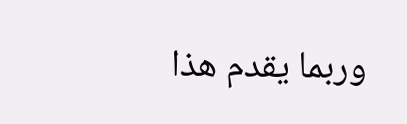وربما يقدم هذا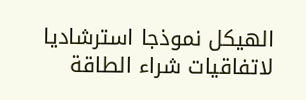الهيكل نموذجا استرشاديا لاتفاقيات شراء الطاقة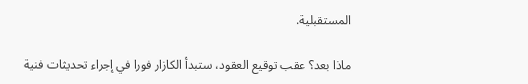المستقبلية.

ماذا بعد؟ عقب توقيع العقود، ستبدأ الكازار فورا في إجراء تحديثات فنية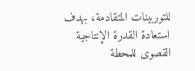للتوربينات المتقادمة، بهدف استعادة القدرة الإنتاجية القصوى للمحطة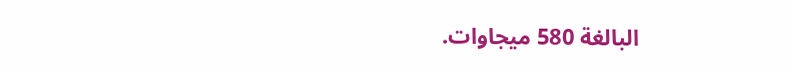البالغة 580 ميجاوات.